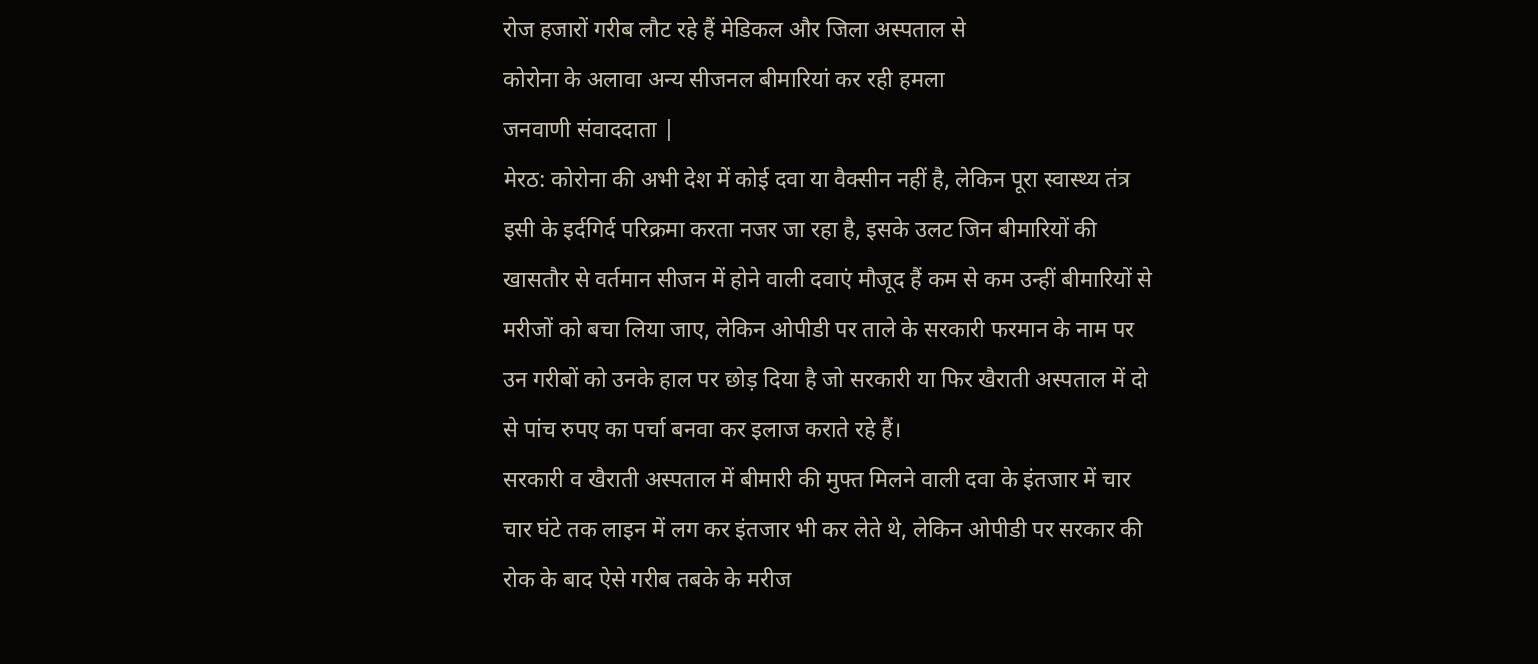रोज हजारों गरीब लौट रहे हैं मेडिकल और जिला अस्पताल से
कोरोना के अलावा अन्य सीजनल बीमारियां कर रही हमला
जनवाणी संवाददाता |
मेरठ: कोरोना की अभी देश में कोई दवा या वैक्सीन नहीं है, लेकिन पूरा स्वास्थ्य तंत्र इसी के इर्दगिर्द परिक्रमा करता नजर जा रहा है, इसके उलट जिन बीमारियों की खासतौर से वर्तमान सीजन में होने वाली दवाएं मौजूद हैं कम से कम उन्हीं बीमारियों से मरीजों को बचा लिया जाए, लेकिन ओपीडी पर ताले के सरकारी फरमान के नाम पर उन गरीबों को उनके हाल पर छोड़ दिया है जो सरकारी या फिर खैराती अस्पताल में दो से पांच रुपए का पर्चा बनवा कर इलाज कराते रहे हैं।
सरकारी व खैराती अस्पताल में बीमारी की मुफ्त मिलने वाली दवा के इंतजार में चार चार घंटे तक लाइन में लग कर इंतजार भी कर लेते थे, लेकिन ओपीडी पर सरकार की रोक के बाद ऐसे गरीब तबके के मरीज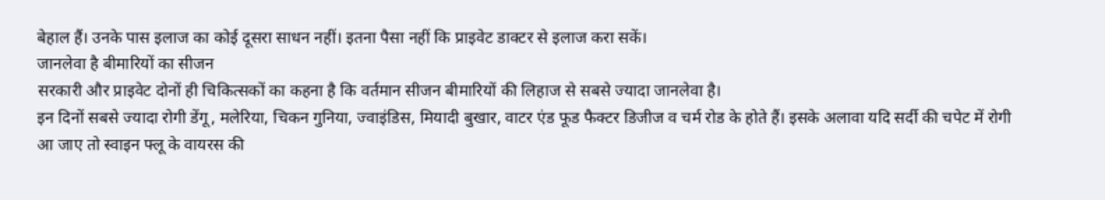बेहाल हैं। उनके पास इलाज का कोई दूसरा साधन नहीं। इतना पैसा नहीं कि प्राइवेट डाक्टर से इलाज करा सकें।
जानलेवा है बीमारियों का सीजन
सरकारी और प्राइवेट दोनों ही चिकित्सकों का कहना है कि वर्तमान सीजन बीमारियों की लिहाज से सबसे ज्यादा जानलेवा है।
इन दिनों सबसे ज्यादा रोगी डेंगू, मलेरिया, चिकन गुनिया, ज्वाइंडिस, मियादी बुखार, वाटर एंड फूड फैक्टर डिजीज व चर्म रोड के होते हैं। इसके अलावा यदि सर्दी की चपेट में रोगी आ जाए तो स्वाइन फ्लू के वायरस की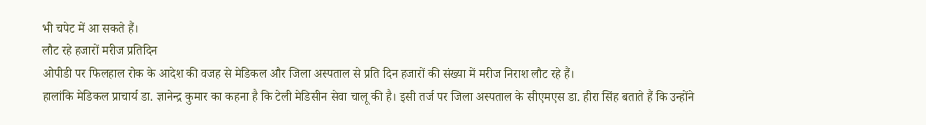भी चपेट में आ सकते हैं।
लौट रहे हजारों मरीज प्रतिदिन
ओपीडी पर फिलहाल रोक के आदेश की वजह से मेडिकल और जिला अस्पताल से प्रति दिन हजारों की संख्या में मरीज निराश लौट रहे हैं।
हालांकि मेडिकल प्राचार्य डा. ज्ञानेन्द्र कुमार का कहना है कि टेली मेडिसीन सेवा चालू की है। इसी तर्ज पर जिला अस्पताल के सीएमएस डा. हीरा सिंह बताते हैं कि उन्होंने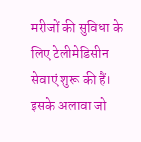मरीजों की सुविधा के लिए टेलीमेडिसीन सेवाएं शुरू की हैं। इसके अलावा जो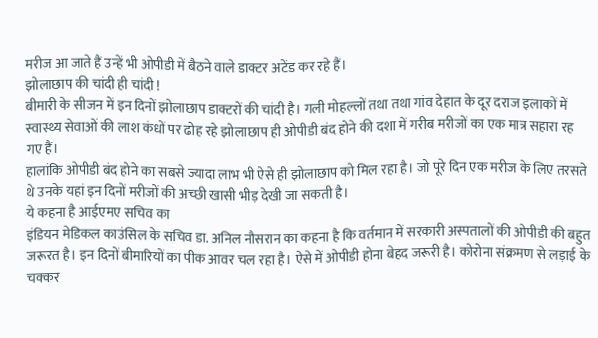मरीज आ जाते हैं उन्हें भी ओपीडी में बैठने वाले डाक्टर अटेंड कर रहे हैं।
झोलाछाप की चांदी ही चांदी !
बीमारी के सीजन में इन दिनों झोलाछाप डाक्टरों की चांदी है। गली मोहल्लों तथा तथा गांव देहात के दूर दराज इलाकों में स्वास्थ्य सेवाओं की लाश कंधों पर ढोह रहे झोलाछाप ही ओपीडी बंद होने की दशा में गरीब मरीजों का एक मात्र सहारा रह गए हैं।
हालांकि ओपीडी बंद होने का सबसे ज्यादा लाभ भी ऐसे ही झोलाछाप को मिल रहा है। जो पूरे दिन एक मरीज के लिए तरसते थे उनके यहां इन दिनों मरीजों की अच्छी खासी भीड़ देखी जा सकती है।
ये कहना है आईएमए सचिव का
इंडियन मेडिकल काउंसिल के सचिव डा. अनिल नौसरान का कहना है कि वर्तमान में सरकारी अस्पतालों की ओपीडी की बहुत जरूरत है। इन दिनों बीमारियों का पीक आवर चल रहा है। ऐसे में ओपीडी होना बेहद जरूरी है। कोरोना संक्रमण से लड़ाई के चक्कर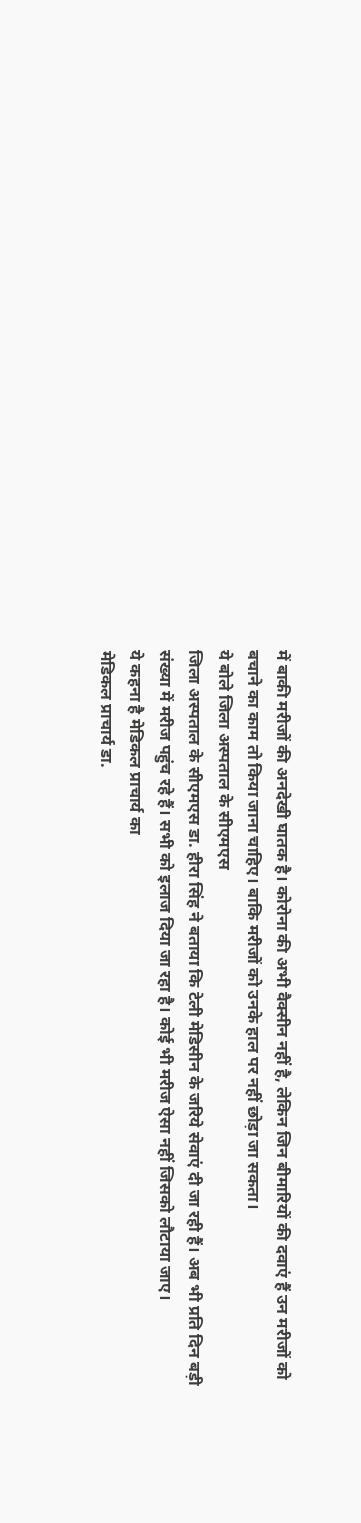में बाकी मरीजों की अनदेखी घातक है। कोरोना की अभी वैक्सीन नहीं है, लेकिन जिन बीमारियों की दवाएं हैं उन मरीजों को बचाने का काम तो किया जाना चाहिए। बाकि मरीजों को उनके हाल पर नहीं छोड़ा जा सकता।
ये बोले जिला अस्पताल के सीएमएस
जिला अस्पताल के सीएमएस डा. हीरा सिंह ने बताया कि टेली मेडिसीन के जरिये सेवाएं दी जा रही हैं। अब भी प्रति दिन बड़ी संख्या में मरीज पहुंच रहे हैं। सभी को इलाज दिया जा रहा है। कोई भी मरीज ऐसा नहीं जिसको लौटाया जाए।
ये कहना है मेडिकल प्राचार्य का
मेडिकल प्राचार्य डा.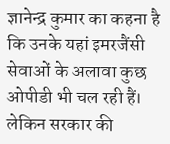ज्ञानेन्द्र कुमार का कहना है कि उनके यहां इमरजैंसी सेवाओं के अलावा कुछ ओपीडी भी चल रही हैं। लेकिन सरकार की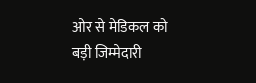ओर से मेडिकल को बड़ी जिम्मेदारी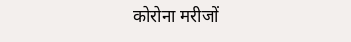कोरोना मरीजों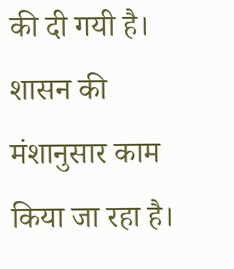की दी गयी है। शासन की मंशानुसार काम किया जा रहा है।